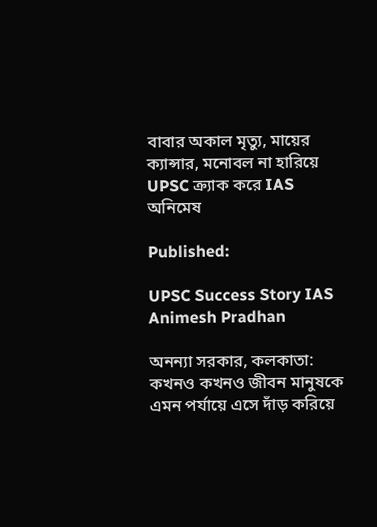বাবার অকাল মৃত্যু, মায়ের ক্যান্সার, মনোবল না হারিয়ে UPSC ক্র্যাক করে IAS অনিমেষ

Published:

UPSC Success Story IAS Animesh Pradhan

অনন্যা সরকার, কলকাতা: কখনও কখনও জীবন মানুষকে এমন পর্যায়ে এসে দাঁড় করিয়ে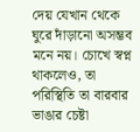দেয় যেখান থেকে ঘুরে দাঁড়ানো অসম্ভব মনে নয়। চোখে স্বপ্ন থাকলেও, তা পরিস্থিতি তা বারবার ভাঙার চেষ্টা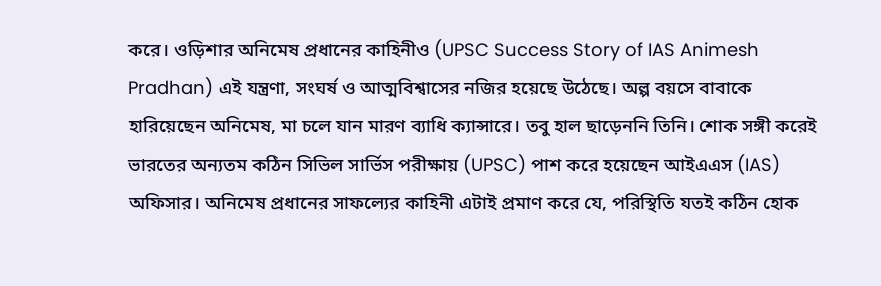করে। ওড়িশার অনিমেষ প্রধানের কাহিনীও (UPSC Success Story of IAS Animesh Pradhan) এই যন্ত্রণা, সংঘর্ষ ও আত্মবিশ্বাসের নজির হয়েছে উঠেছে। অল্প বয়সে বাবাকে হারিয়েছেন অনিমেষ, মা চলে যান মারণ ব্যাধি ক্যান্সারে। তবু হাল ছাড়েননি তিনি। শোক সঙ্গী করেই ভারতের অন্যতম কঠিন সিভিল সার্ভিস পরীক্ষায় (UPSC) পাশ করে হয়েছেন আইএএস (IAS) অফিসার। অনিমেষ প্রধানের সাফল্যের কাহিনী এটাই প্রমাণ করে যে, পরিস্থিতি যতই কঠিন হোক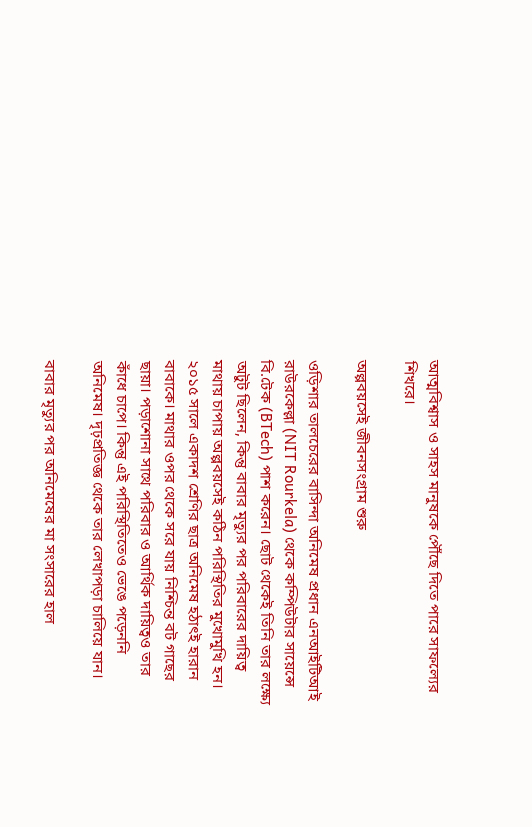আত্মবিশ্বাস ও সাহস মানুষকে পৌঁছে দিতে পারে সাফল্যের শিখরে।

অল্পবয়সেই জীবনসংগ্রাম শুরু

ওড়িশার তালচেরের বাসিন্দা অনিমেষ প্রধান এনআইটিআই রাউরকেল্লা (NIT Rourkela) থেকে কম্পিউটার সায়েন্সে বি.টেক (BTech) পাশ করেন। ছোট থেকেই তিনি তার লক্ষ্যে অটুট ছিলেন, কিন্তু বাবার মৃত্যুর পর পরিবারের দায়িত্ব মাথায় চাপায় অল্পবয়সেই কঠিন পরিস্থিতির মুখোমুখি হন। ২০১৫ সালে একাদশ শ্রেণির ছাত্র অনিমেষ হঠাৎই হারান বাবাকে। মাথার ওপর থেকে সরে যায় নিশ্চিন্ত বট গাছের ছায়া। পড়াশোনা সাথে পরিবার ও আর্থিক দায়িত্বও তার কাঁধে চাপে। কিন্তু এই পরিস্থিতিতেও ভেঙে পড়েননি অনিমেষ। দৃঢ়প্রতিজ্ঞ থেকে তার লেখাপড়া চালিয়ে যান।

বাবার মৃত্যুর পর অনিমেষের মা সংসারের হাল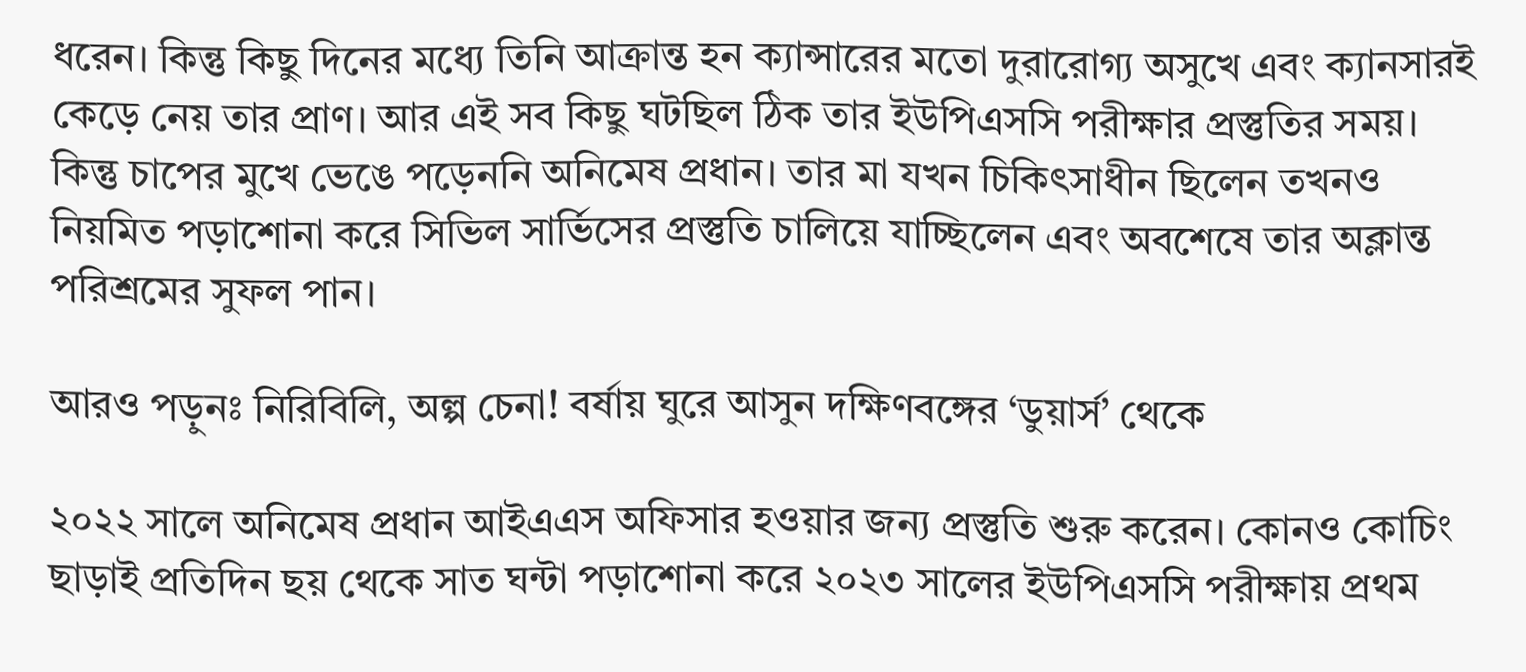ধরেন। কিন্তু কিছু দিনের মধ্যে তিনি আক্রান্ত হন ক্যান্সারের মতো দুরারোগ্য অসুখে এবং ক্যানসারই কেড়ে নেয় তার প্রাণ। আর এই সব কিছু ঘটছিল ঠিক তার ইউপিএসসি পরীক্ষার প্রস্তুতির সময়। কিন্তু চাপের মুখে ভেঙে পড়েননি অনিমেষ প্রধান। তার মা যখন চিকিৎসাধীন ছিলেন তখনও নিয়মিত পড়াশোনা করে সিভিল সার্ভিসের প্রস্তুতি চালিয়ে যাচ্ছিলেন এবং অবশেষে তার অক্লান্ত পরিশ্রমের সুফল পান।

আরও পড়ুনঃ নিরিবিলি, অল্প চেনা! বর্ষায় ঘুরে আসুন দক্ষিণবঙ্গের ‘ডুয়ার্স’ থেকে

২০২২ সালে অনিমেষ প্রধান আইএএস অফিসার হওয়ার জন্য প্রস্তুতি শুরু করেন। কোনও কোচিং ছাড়াই প্রতিদিন ছয় থেকে সাত ঘন্টা পড়াশোনা করে ২০২৩ সালের ইউপিএসসি পরীক্ষায় প্রথম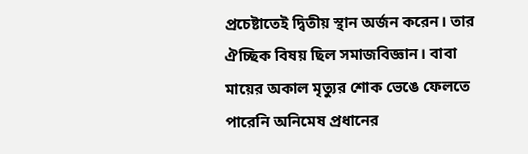প্রচেষ্টাতেই দ্বিতীয় স্থান অর্জন করেন। তার ঐচ্ছিক বিষয় ছিল সমাজবিজ্ঞান। বাবা মায়ের অকাল মৃত্যুর শোক ভেঙে ফেলতে পারেনি অনিমেষ প্রধানের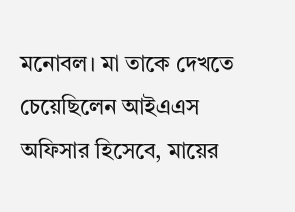মনোবল। মা তাকে দেখতে চেয়েছিলেন আইএএস অফিসার হিসেবে, মায়ের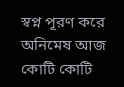স্বপ্ন পূরণ করে অনিমেষ আজ কোটি কোটি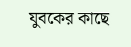যুবকের কাছে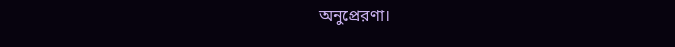অনুপ্রেরণা।